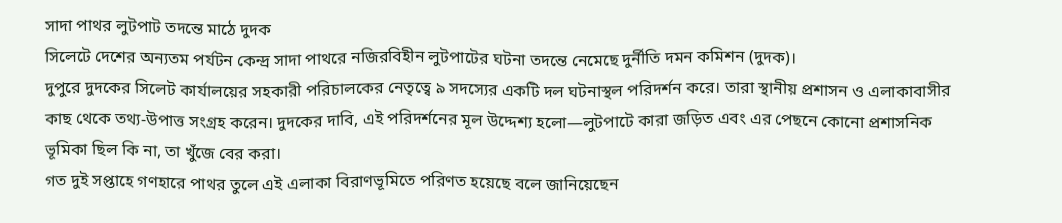সাদা পাথর লুটপাট তদন্তে মাঠে দুদক
সিলেটে দেশের অন্যতম পর্যটন কেন্দ্র সাদা পাথরে নজিরবিহীন লুটপাটের ঘটনা তদন্তে নেমেছে দুর্নীতি দমন কমিশন (দুদক)।
দুপুরে দুদকের সিলেট কার্যালয়ের সহকারী পরিচালকের নেতৃত্বে ৯ সদস্যের একটি দল ঘটনাস্থল পরিদর্শন করে। তারা স্থানীয় প্রশাসন ও এলাকাবাসীর কাছ থেকে তথ্য-উপাত্ত সংগ্রহ করেন। দুদকের দাবি, এই পরিদর্শনের মূল উদ্দেশ্য হলো—লুটপাটে কারা জড়িত এবং এর পেছনে কোনো প্রশাসনিক ভূমিকা ছিল কি না, তা খুঁজে বের করা।
গত দুই সপ্তাহে গণহারে পাথর তুলে এই এলাকা বিরাণভূমিতে পরিণত হয়েছে বলে জানিয়েছেন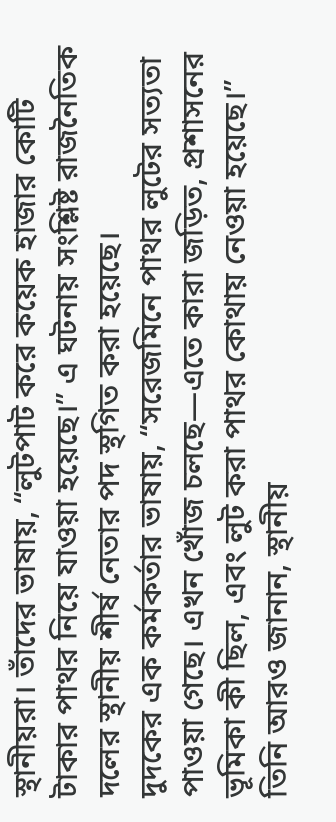স্থানীয়রা। তাঁদের ভাষায়, “লুটপাট করে কয়েক হাজার কোটি টাকার পাথর নিয়ে যাওয়া হয়েছে।” এ ঘটনায় সংশ্লিষ্ট রাজনৈতিক দলের স্থানীয় শীর্ষ নেতার পদ স্থগিত করা হয়েছে।
দুদকের এক কর্মকর্তার ভাষায়, “সরেজমিনে পাথর লুটের সত্যতা পাওয়া গেছে। এখন খোঁজ চলছে—এতে কারা জড়িত, প্রশাসনের ভূমিকা কী ছিল, এবং লুট করা পাথর কোথায় নেওয়া হয়েছে।” তিনি আরও জানান, স্থানীয়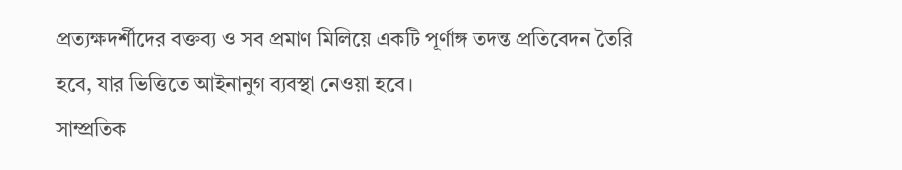প্রত্যক্ষদর্শীদের বক্তব্য ও সব প্রমাণ মিলিয়ে একটি পূর্ণাঙ্গ তদন্ত প্রতিবেদন তৈরি হবে, যার ভিত্তিতে আইনানুগ ব্যবস্থা নেওয়া হবে।
সাম্প্রতিক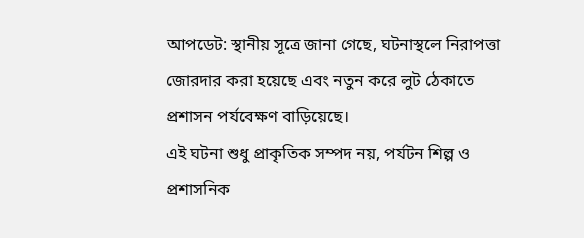আপডেট: স্থানীয় সূত্রে জানা গেছে, ঘটনাস্থলে নিরাপত্তা জোরদার করা হয়েছে এবং নতুন করে লুট ঠেকাতে প্রশাসন পর্যবেক্ষণ বাড়িয়েছে।
এই ঘটনা শুধু প্রাকৃতিক সম্পদ নয়, পর্যটন শিল্প ও প্রশাসনিক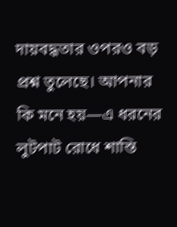দায়বদ্ধতার ওপরও বড় প্রশ্ন তুলেছে। আপনার কি মনে হয়—এ ধরনের লুটপাট রোধে শাস্তি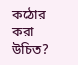কঠোর করা উচিত?